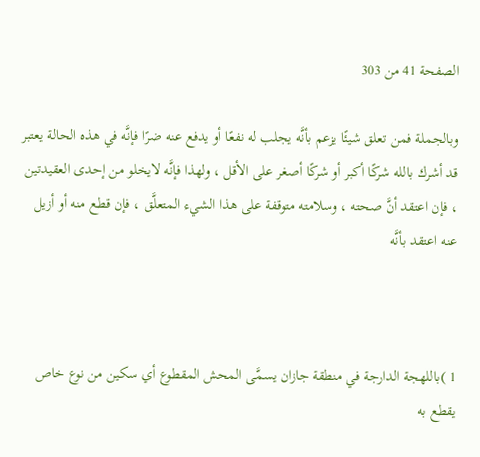الصفحة 41 من 303

وبالجملة فمن تعلق شيئًا يزعم بأنَّه يجلب له نفعًا أو يدفع عنه ضرًا فإنَّه في هذه الحالة يعتبر قد أشرك بالله شركًا أكبر أو شركًا أصغر على الأقل ، ولهذا فإنَّه لايخلو من إحدى العقيدتين ، فإن اعتقد أنَّ صحته ، وسلامته متوقفة على هذا الشيء المتعلَّق ، فإن قطع منه أو أزيل عنه اعتقد بأنَّه



1 )باللهجة الدارجة في منطقة جازان يسمَّى المحش المقطوع أي سكين من نوع خاص يقطع به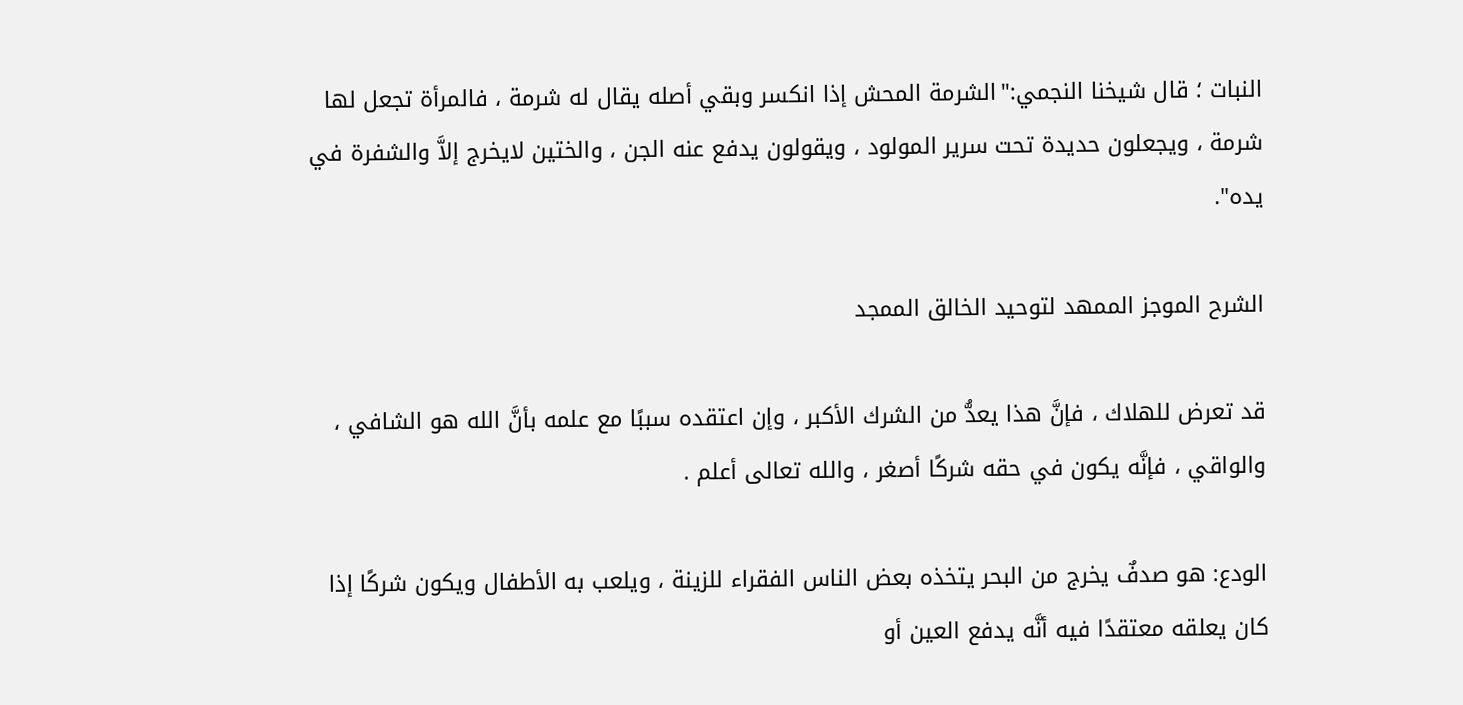النبات ؛ قال شيخنا النجمي:"الشرمة المحش إذا انكسر وبقي أصله يقال له شرمة ، فالمرأة تجعل لها شرمة ، ويجعلون حديدة تحت سرير المولود ، ويقولون يدفع عنه الجن ، والختين لايخرج إلاَّ والشفرة في يده".

الشرح الموجز الممهد لتوحيد الخالق الممجد

قد تعرض للهلاك ، فإنَّ هذا يعدُّ من الشرك الأكبر ، وإن اعتقده سببًا مع علمه بأنَّ الله هو الشافي ، والواقي ، فإنَّه يكون في حقه شركًا أصغر ، والله تعالى أعلم .

الودع: هو صدفٌ يخرج من البحر يتخذه بعض الناس الفقراء للزينة ، ويلعب به الأطفال ويكون شركًا إذا كان يعلقه معتقدًا فيه أنَّه يدفع العين أو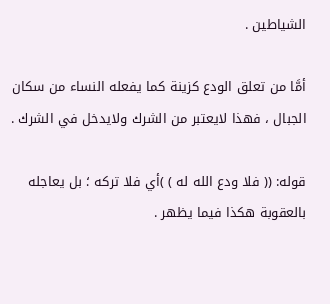الشياطين .

أمَّا من تعلق الودع كزينة كما يفعله النساء من سكان الجبال ، فهذا لايعتبر من الشرك ولايدخل في الشرك .

قوله: (( فلا ودع الله له ) )أي فلا تركه ؛ بل يعاجله بالعقوبة هكذا فيما يظهر .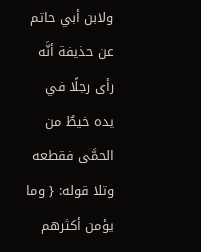ولابن أبي حاتم عن حذيفة أنَّه رأى رجلًا في يده خيطٌ من الحمَّى فقطعه وتلا قوله: { وما يؤمن أكثرهم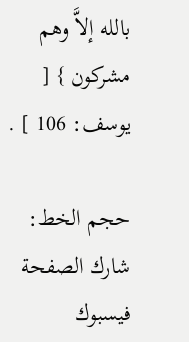بالله إلاَّ وهم مشركون } [ يوسف: 106 ] .

حجم الخط:
شارك الصفحة
فيسبوك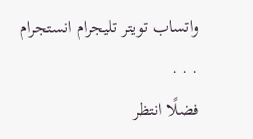واتساب تويتر تليجرام انستجرام
. . .
فضلًا انتظر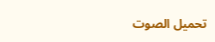تحميل الصوت